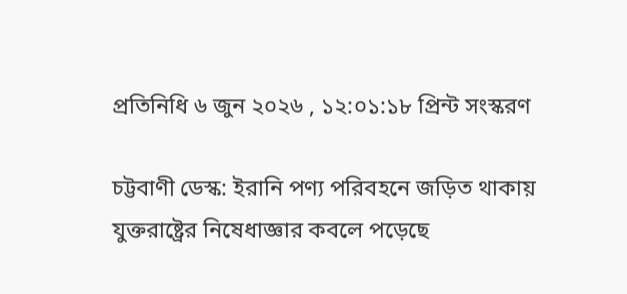প্রতিনিধি ৬ জুন ২০২৬ , ১২:০১:১৮ প্রিন্ট সংস্করণ

চট্টবাণী ডেস্ক: ইরানি পণ্য পরিবহনে জড়িত থাকায় যুক্তরাষ্ট্রের নিষেধাজ্ঞার কবলে পড়েছে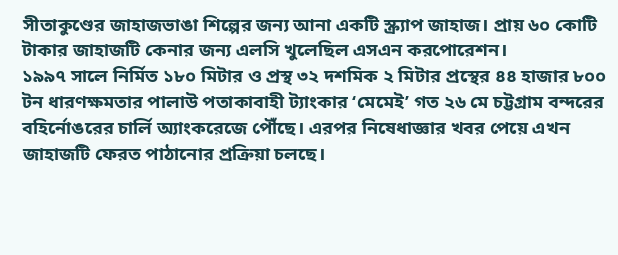সীতাকুণ্ডের জাহাজভাঙা শিল্পের জন্য আনা একটি স্ক্র্যাপ জাহাজ। প্রায় ৬০ কোটি টাকার জাহাজটি কেনার জন্য এলসি খুলেছিল এসএন করপোরেশন।
১৯৯৭ সালে নির্মিত ১৮০ মিটার ও প্রস্থ ৩২ দশমিক ২ মিটার প্রস্থের ৪৪ হাজার ৮০০ টন ধারণক্ষমতার পালাউ পতাকাবাহী ট্যাংকার ‘মেমেই’ গত ২৬ মে চট্টগ্রাম বন্দরের বহির্নোঙরের চার্লি অ্যাংকরেজে পৌঁছে। এরপর নিষেধাজ্ঞার খবর পেয়ে এখন জাহাজটি ফেরত পাঠানোর প্রক্রিয়া চলছে।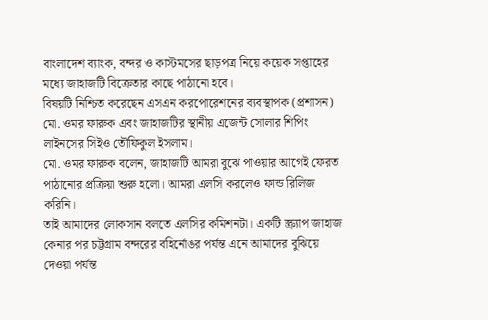বাংলাদেশ ব্যাংক, বন্দর ও কাস্টমসের ছাড়পত্র নিয়ে কয়েক সপ্তাহের মধ্যে জাহাজটি বিক্রেতার কাছে পাঠানো হবে।
বিষয়টি নিশ্চিত করেছেন এসএন করপোরেশনের ব্যবস্থাপক (প্রশাসন) মো. ওমর ফারুক এবং জাহাজটির স্থানীয় এজেন্ট সোলার শিপিং লাইনসের সিইও তৌফিকুল ইসলাম।
মো. ওমর ফারুক বলেন, জাহাজটি আমরা বুঝে পাওয়ার আগেই ফেরত পাঠানোর প্রক্রিয়া শুরু হলো। আমরা এলসি করলেও ফান্ড রিলিজ করিনি।
তাই আমাদের লোকসান বলতে এলসির কমিশনটা। একটি স্ক্র্যাপ জাহাজ কেনার পর চট্টগ্রাম বন্দরের বহির্নোঙর পর্যন্ত এনে আমাদের বুঝিয়ে দেওয়া পর্যন্ত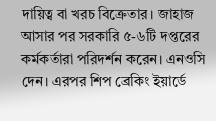দায়িত্ব বা খরচ বিক্রেতার। জাহাজ আসার পর সরকারি ৫-৬টি দপ্তরের কর্মকর্তারা পরিদর্শন করেন। এনওসি দেন। এরপর শিপ ব্রেকিং ইয়ার্ডে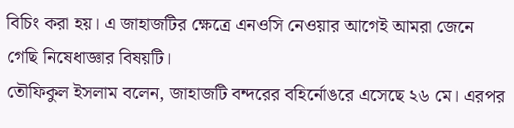বিচিং করা হয়। এ জাহাজটির ক্ষেত্রে এনওসি নেওয়ার আগেই আমরা জেনে গেছি নিষেধাজ্ঞার বিষয়টি।
তৌফিকুল ইসলাম বলেন, জাহাজটি বন্দরের বহির্নোঙরে এসেছে ২৬ মে। এরপর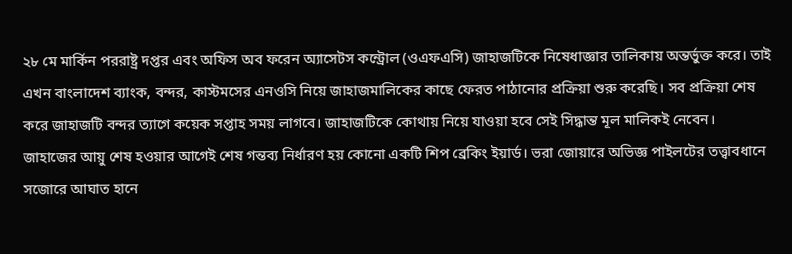২৮ মে মার্কিন পররাষ্ট্র দপ্তর এবং অফিস অব ফরেন অ্যাসেটস কন্ট্রোল (ওএফএসি) জাহাজটিকে নিষেধাজ্ঞার তালিকায় অন্তর্ভুক্ত করে। তাই এখন বাংলাদেশ ব্যাংক, বন্দর, কাস্টমসের এনওসি নিয়ে জাহাজমালিকের কাছে ফেরত পাঠানোর প্রক্রিয়া শুরু করেছি। সব প্রক্রিয়া শেষ করে জাহাজটি বন্দর ত্যাগে কয়েক সপ্তাহ সময় লাগবে। জাহাজটিকে কোথায় নিয়ে যাওয়া হবে সেই সিদ্ধান্ত মূল মালিকই নেবেন।
জাহাজের আয়ু শেষ হওয়ার আগেই শেষ গন্তব্য নির্ধারণ হয় কোনো একটি শিপ ব্রেকিং ইয়ার্ড। ভরা জোয়ারে অভিজ্ঞ পাইলটের তত্ত্বাবধানে সজোরে আঘাত হানে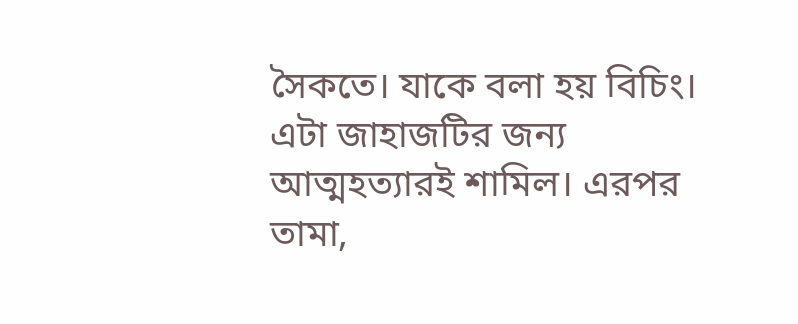সৈকতে। যাকে বলা হয় বিচিং। এটা জাহাজটির জন্য আত্মহত্যারই শামিল। এরপর তামা,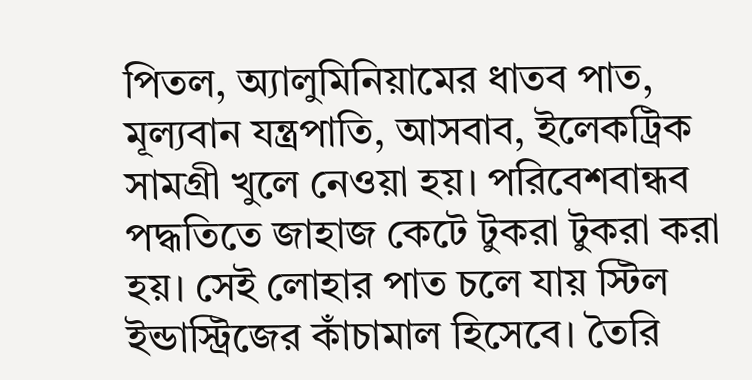পিতল, অ্যালুমিনিয়ামের ধাতব পাত, মূল্যবান যন্ত্রপাতি, আসবাব, ইলেকট্রিক সামগ্রী খুলে নেওয়া হয়। পরিবেশবান্ধব পদ্ধতিতে জাহাজ কেটে টুকরা টুকরা করা হয়। সেই লোহার পাত চলে যায় স্টিল ইন্ডাস্ট্রিজের কাঁচামাল হিসেবে। তৈরি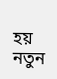হয় নতুন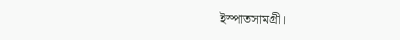ইস্পাতসামগ্রী।